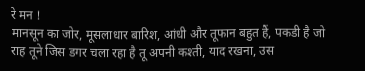रे मन !
मानसून का जोर, मूसलाधार बारिश, आंधी और तूफान बहुत हैं, पकडी है जो राह तूने जिस डगर चला रहा है तू अपनी कश्ती, याद रखना, उस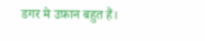डगर मे उफ़ान बहुत हैं।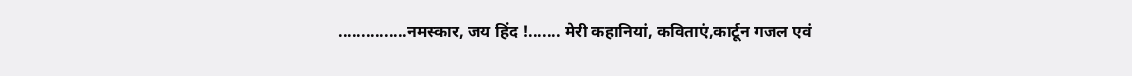...............नमस्कार, जय हिंद !....... मेरी कहानियां, कविताएं,कार्टून गजल एवं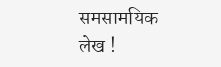समसामयिक लेख !